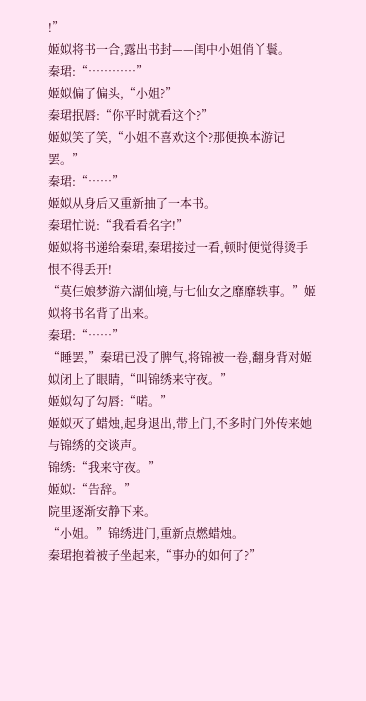!”
姬姒将书一合,露出书封——闺中小姐俏丫鬟。
秦珺:“…………”
姬姒偏了偏头,“小姐?”
秦珺抿唇:“你平时就看这个?”
姬姒笑了笑,“小姐不喜欢这个?那便换本游记罢。”
秦珺:“……”
姬姒从身后又重新抽了一本书。
秦珺忙说:“我看看名字!”
姬姒将书递给秦珺,秦珺接过一看,顿时便觉得烫手恨不得丢开!
“莫仨娘梦游六湖仙境,与七仙女之靡靡轶事。”姬姒将书名背了出来。
秦珺:“……”
“睡罢,”秦珺已没了脾气,将锦被一卷,翻身背对姬姒闭上了眼睛,“叫锦绣来守夜。”
姬姒勾了勾唇:“喏。”
姬姒灭了蜡烛,起身退出,带上门,不多时门外传来她与锦绣的交谈声。
锦绣:“我来守夜。”
姬姒:“告辞。”
院里逐渐安静下来。
“小姐。”锦绣进门,重新点燃蜡烛。
秦珺抱着被子坐起来,“事办的如何了?”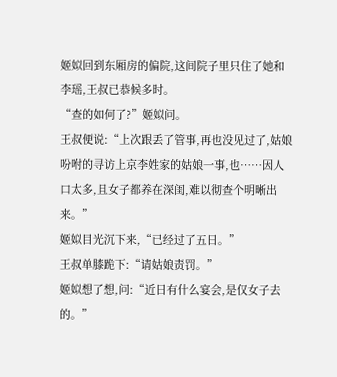姬姒回到东厢房的偏院,这间院子里只住了她和李瑶,王叔已恭候多时。
“查的如何了?”姬姒问。
王叔便说:“上次跟丢了管事,再也没见过了,姑娘吩咐的寻访上京李姓家的姑娘一事,也……因人口太多,且女子都养在深闺,难以彻查个明晰出来。”
姬姒目光沉下来,“已经过了五日。”
王叔单膝跪下:“请姑娘责罚。”
姬姒想了想,问:“近日有什么宴会,是仅女子去的。”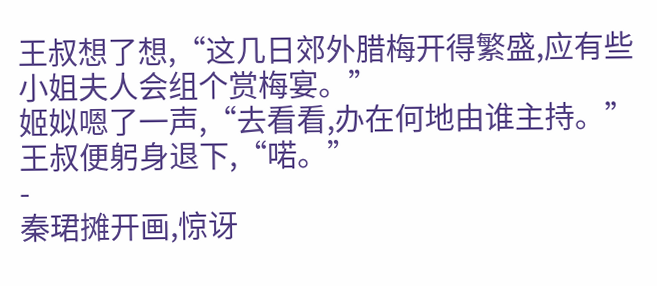王叔想了想,“这几日郊外腊梅开得繁盛,应有些小姐夫人会组个赏梅宴。”
姬姒嗯了一声,“去看看,办在何地由谁主持。”
王叔便躬身退下,“喏。”
-
秦珺摊开画,惊讶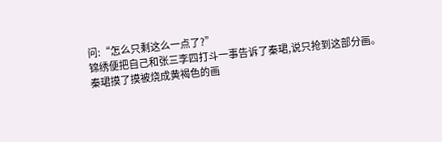问:“怎么只剩这么一点了?”
锦绣便把自己和张三李四打斗一事告诉了秦珺,说只抢到这部分画。
秦珺摸了摸被烧成黄褐色的画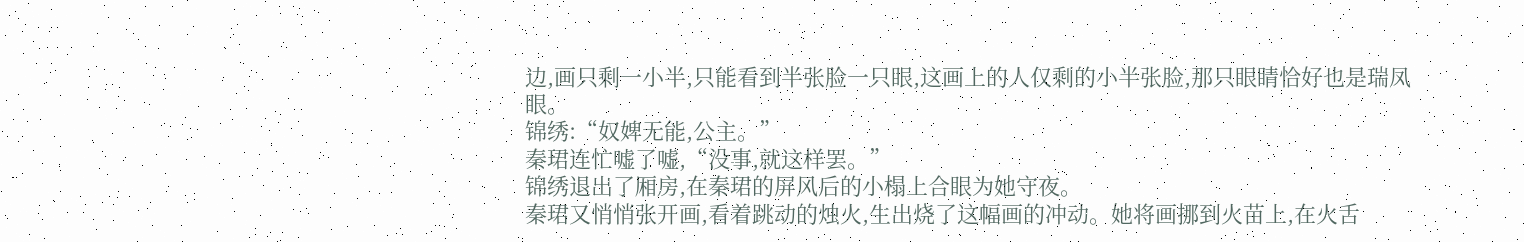边,画只剩一小半,只能看到半张脸一只眼,这画上的人仅剩的小半张脸,那只眼睛恰好也是瑞凤眼。
锦绣:“奴婢无能,公主。”
秦珺连忙嘘了嘘,“没事,就这样罢。”
锦绣退出了厢房,在秦珺的屏风后的小榻上合眼为她守夜。
秦珺又悄悄张开画,看着跳动的烛火,生出烧了这幅画的冲动。她将画挪到火苗上,在火舌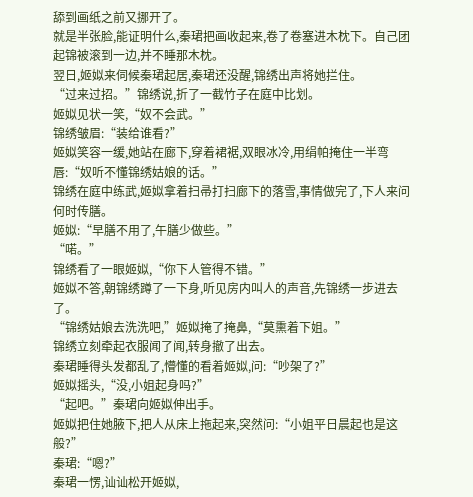舔到画纸之前又挪开了。
就是半张脸,能证明什么,秦珺把画收起来,卷了卷塞进木枕下。自己团起锦被滚到一边,并不睡那木枕。
翌日,姬姒来伺候秦珺起居,秦珺还没醒,锦绣出声将她拦住。
“过来过招。”锦绣说,折了一截竹子在庭中比划。
姬姒见状一笑,“奴不会武。”
锦绣皱眉:“装给谁看?”
姬姒笑容一缓,她站在廊下,穿着裙裾,双眼冰冷,用绢帕掩住一半弯唇:“奴听不懂锦绣姑娘的话。”
锦绣在庭中练武,姬姒拿着扫帚打扫廊下的落雪,事情做完了,下人来问何时传膳。
姬姒:“早膳不用了,午膳少做些。”
“喏。”
锦绣看了一眼姬姒,“你下人管得不错。”
姬姒不答,朝锦绣蹲了一下身,听见房内叫人的声音,先锦绣一步进去了。
“锦绣姑娘去洗洗吧,”姬姒掩了掩鼻,“莫熏着下姐。”
锦绣立刻牵起衣服闻了闻,转身撤了出去。
秦珺睡得头发都乱了,懵懂的看着姬姒,问:“吵架了?”
姬姒摇头,“没,小姐起身吗?”
“起吧。”秦珺向姬姒伸出手。
姬姒把住她腋下,把人从床上拖起来,突然问:“小姐平日晨起也是这般?”
秦珺:“嗯?”
秦珺一愣,讪讪松开姬姒,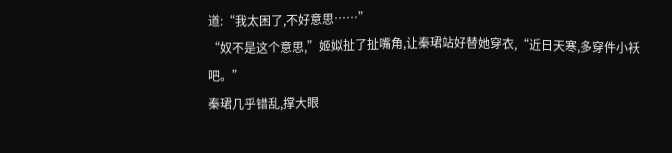道:“我太困了,不好意思……”
“奴不是这个意思,”姬姒扯了扯嘴角,让秦珺站好替她穿衣,“近日天寒,多穿件小袄吧。”
秦珺几乎错乱,撑大眼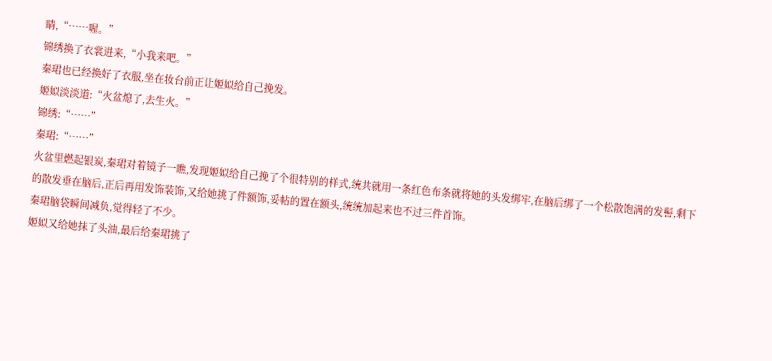睛,“……喔。”
锦绣换了衣裳进来,“小我来吧。”
秦珺也已经换好了衣服,坐在妆台前正让姬姒给自己挽发。
姬姒淡淡道:“火盆熄了,去生火。”
锦绣:“……”
秦珺:“……”
火盆里燃起银炭,秦珺对着镜子一瞧,发现姬姒给自己挽了个很特别的样式,统共就用一条红色布条就将她的头发绑牢,在脑后绑了一个松散饱满的发髻,剩下的散发垂在脑后,正后再用发饰装饰,又给她挑了件额饰,妥帖的置在额头,统统加起来也不过三件首饰。
秦珺脑袋瞬间减负,觉得轻了不少。
姬姒又给她抹了头油,最后给秦珺挑了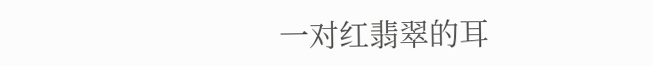一对红翡翠的耳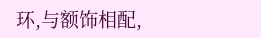环,与额饰相配,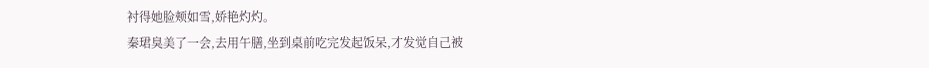衬得她脸颊如雪,娇艳灼灼。
秦珺臭美了一会,去用午膳,坐到桌前吃完发起饭呆,才发觉自己被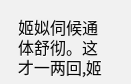姬姒伺候通体舒彻。这才一两回,姬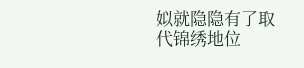姒就隐隐有了取代锦绣地位